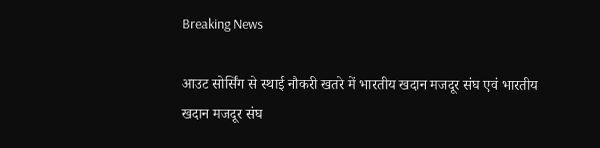Breaking News

आउट सोर्सिंग से स्थाई नौकरी खतरे में भारतीय खदान मजदूर संघ एवं भारतीय खदान मजदूर संघ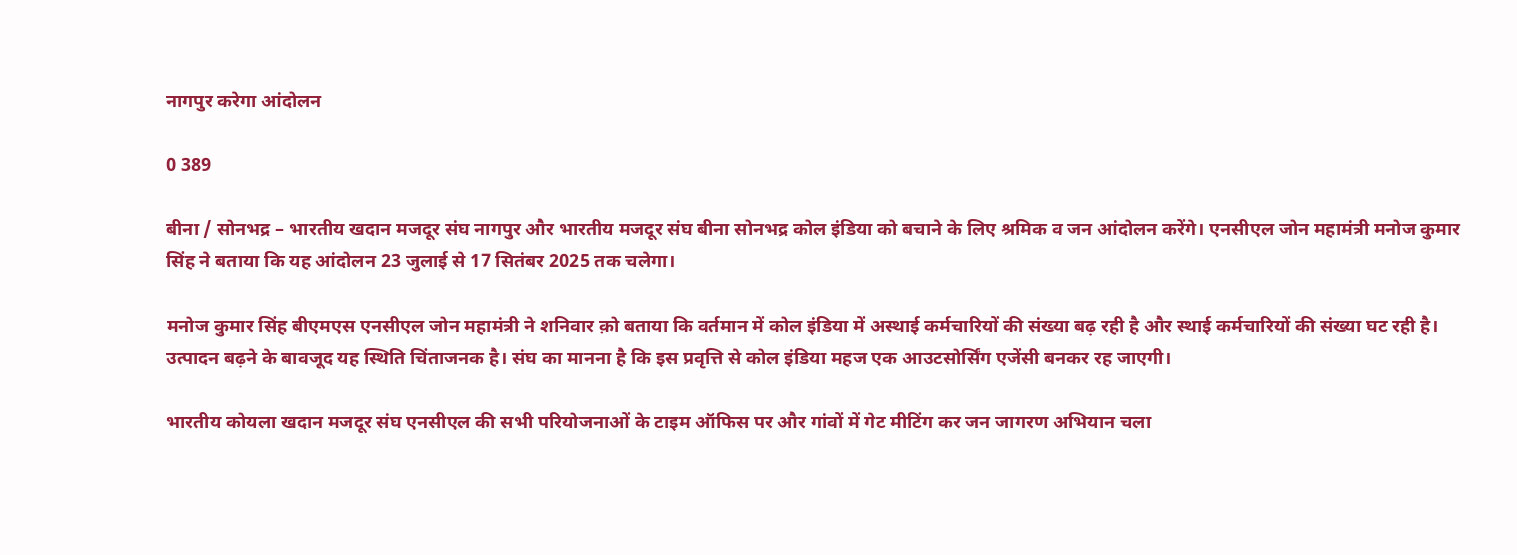नागपुर करेगा आंदोलन

0 389

बीना / सोनभद्र – भारतीय खदान मजदूर संघ नागपुर और भारतीय मजदूर संघ बीना सोनभद्र कोल इंडिया को बचाने के लिए श्रमिक व जन आंदोलन करेंगे। एनसीएल जोन महामंत्री मनोज कुमार सिंह ने बताया कि यह आंदोलन 23 जुलाई से 17 सितंबर 2025 तक चलेगा।

मनोज कुमार सिंह बीएमएस एनसीएल जोन महामंत्री ने शनिवार क़ो बताया कि वर्तमान में कोल इंडिया में अस्थाई कर्मचारियों की संख्या बढ़ रही है और स्थाई कर्मचारियों की संख्या घट रही है। उत्पादन बढ़ने के बावजूद यह स्थिति चिंताजनक है। संघ का मानना है कि इस प्रवृत्ति से कोल इंडिया महज एक आउटसोर्सिंग एजेंसी बनकर रह जाएगी।

भारतीय कोयला खदान मजदूर संघ एनसीएल की सभी परियोजनाओं के टाइम ऑफिस पर और गांवों में गेट मीटिंग कर जन जागरण अभियान चला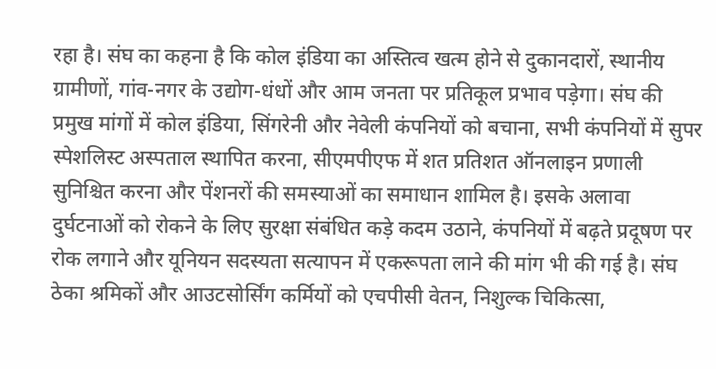रहा है। संघ का कहना है कि कोल इंडिया का अस्तित्व खत्म होने से दुकानदारों, स्थानीय ग्रामीणों, गांव-नगर के उद्योग-धंधों और आम जनता पर प्रतिकूल प्रभाव पड़ेगा। संघ की प्रमुख मांगों में कोल इंडिया, सिंगरेनी और नेवेली कंपनियों को बचाना, सभी कंपनियों में सुपर स्पेशलिस्ट अस्पताल स्थापित करना, सीएमपीएफ में शत प्रतिशत ऑनलाइन प्रणाली सुनिश्चित करना और पेंशनरों की समस्याओं का समाधान शामिल है। इसके अलावा दुर्घटनाओं को रोकने के लिए सुरक्षा संबंधित कड़े कदम उठाने, कंपनियों में बढ़ते प्रदूषण पर रोक लगाने और यूनियन सदस्यता सत्यापन में एकरूपता लाने की मांग भी की गई है। संघ ठेका श्रमिकों और आउटसोर्सिंग कर्मियों को एचपीसी वेतन, निशुल्क चिकित्सा,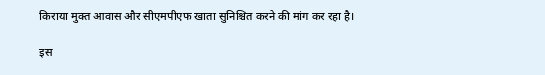किराया मुक्त आवास और सीएमपीएफ खाता सुनिश्चित करने की मांग कर रहा है।

इस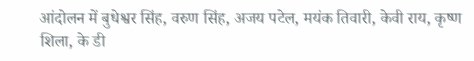आंदोलन में बुधेश्वर सिंह, वरुण सिंह, अजय पटेल, मयंक तिवारी, केवी राय, कृष्ण शिला, के डी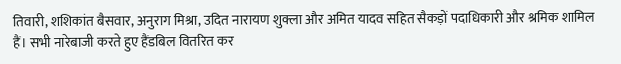तिवारी, शशिकांत बैसवार, अनुराग मिश्रा, उदित नारायण शुक्ला और अमित यादव सहित सैकड़ों पदाधिकारी और श्रमिक शामिल हैं। सभी नारेबाजी करते हुए हैंडबिल वितरित कर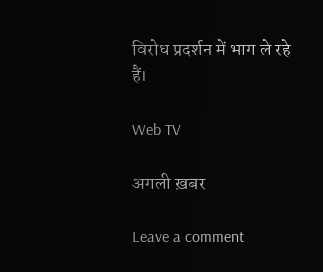विरोध प्रदर्शन में भाग ले रहे हैं।

Web TV

अगली ख़बर

Leave a comment